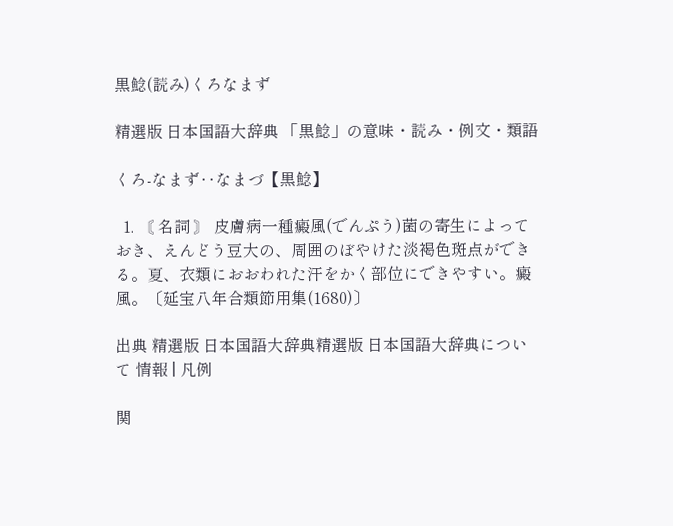黒鯰(読み)くろなまず

精選版 日本国語大辞典 「黒鯰」の意味・読み・例文・類語

くろ‐なまず‥なまづ【黒鯰】

  1. 〘 名詞 〙 皮膚病一種癜風(でんぷう)菌の寄生によっておき、えんどう豆大の、周囲のぼやけた淡褐色斑点ができる。夏、衣類におおわれた汗をかく部位にできやすい。癜風。〔延宝八年合類節用集(1680)〕

出典 精選版 日本国語大辞典精選版 日本国語大辞典について 情報 | 凡例

関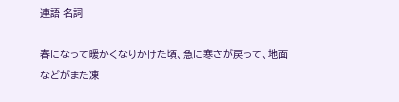連語 名詞

春になって暖かくなりかけた頃、急に寒さが戻って、地面などがまた凍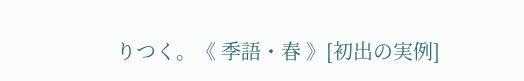りつく。《 季語・春 》[初出の実例]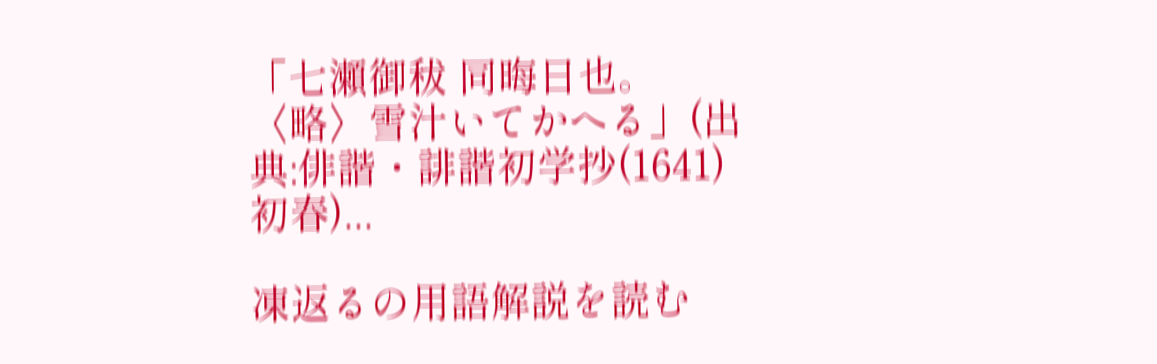「七瀬御秡 同晦日也。〈略〉雪汁いてかへる」(出典:俳諧・誹諧初学抄(1641)初春)...

凍返るの用語解説を読む